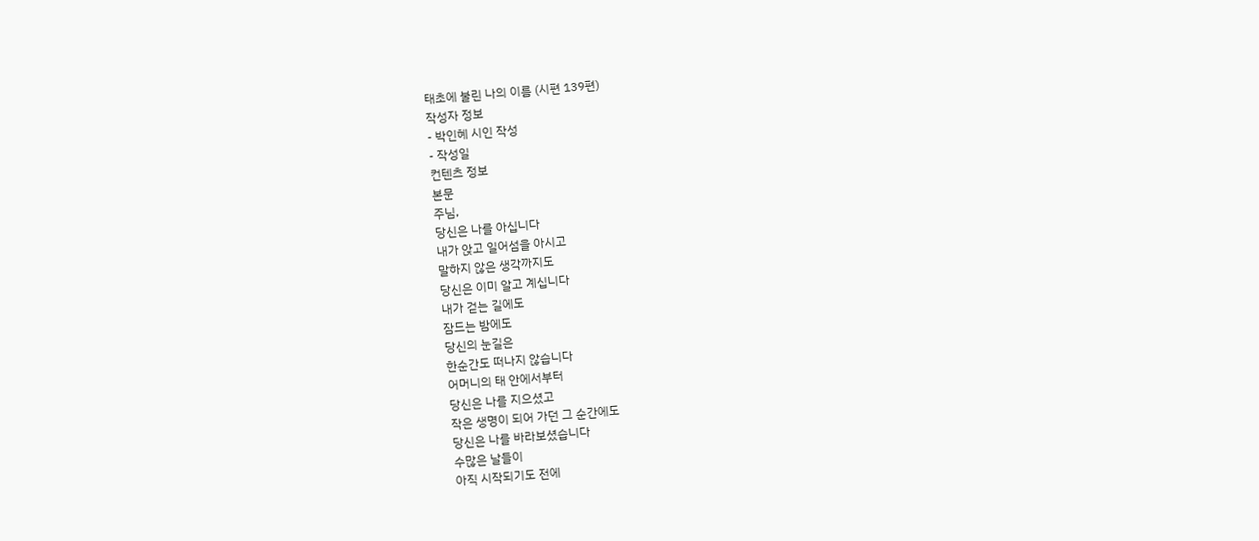태초에 불린 나의 이름 (시편 139편)
작성자 정보
- 박인혜 시인 작성
- 작성일
컨텐츠 정보
본문
주님,
당신은 나를 아십니다
내가 앉고 일어섬을 아시고
말하지 않은 생각까지도
당신은 이미 알고 계십니다
내가 걷는 길에도
잠드는 밤에도
당신의 눈길은
한순간도 떠나지 않습니다
어머니의 태 안에서부터
당신은 나를 지으셨고
작은 생명이 되어 가던 그 순간에도
당신은 나를 바라보셨습니다
수많은 날들이
아직 시작되기도 전에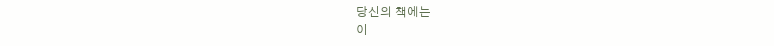당신의 책에는
이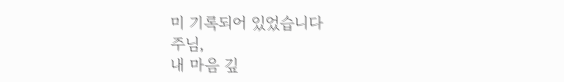미 기록되어 있었습니다
주님,
내 마음 깊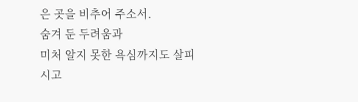은 곳을 비추어 주소서.
숨겨 둔 두려움과
미처 알지 못한 욕심까지도 살피시고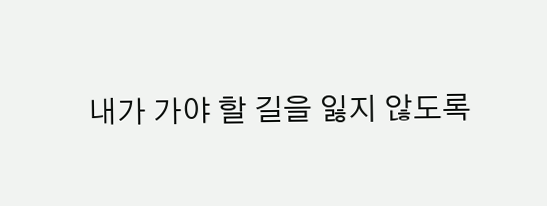내가 가야 할 길을 잃지 않도록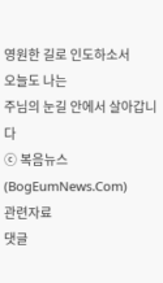영원한 길로 인도하소서
오늘도 나는
주님의 눈길 안에서 살아갑니다
ⓒ 복음뉴스(BogEumNews.Com)
관련자료
댓글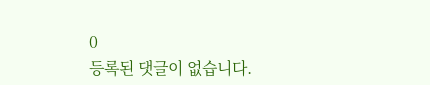0
등록된 댓글이 없습니다.